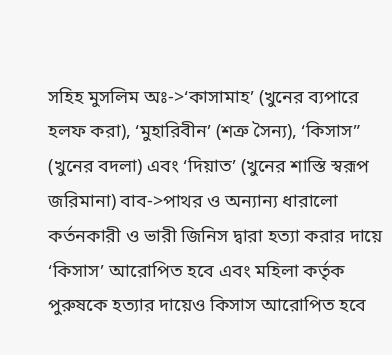সহিহ মুসলিম অঃ->‘কাসামাহ’ (খুনের ব্যপারে হলফ করা), ‘মুহারিবীন’ (শত্রু সৈন্য), ‘কিসাস” (খুনের বদলা) এবং ‘দিয়াত’ (খুনের শাস্তি স্বরূপ জরিমানা) বাব->পাথর ও অন্যান্য ধারালো কর্তনকারী ও ভারী জিনিস দ্বারা হত্যা করার দায়ে ‘কিসাস’ আরোপিত হবে এবং মহিলা কর্তৃক পুরুষকে হত্যার দায়েও কিসাস আরোপিত হবে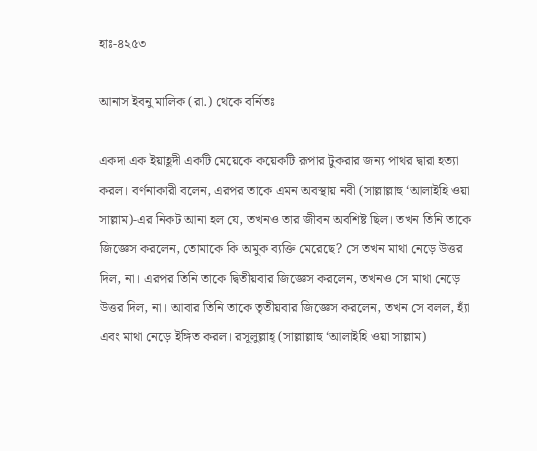হাঃ-৪২৫৩

আনাস ইবনু মালিক (রা.) থেকে বর্নিতঃ

একদা এক ইয়াহূদী একটি মেয়েকে কয়েকটি রূপার টুকরার জন্য পাথর দ্বারা হত্যা করল। বর্ণনাকারী বলেন, এরপর তাকে এমন অবস্থায় নবী (সাল্লাল্লাহু ‘আলাইহি ওয়া সাল্লাম)-এর নিকট আনা হল যে, তখনও তার জীবন অবশিষ্ট ছিল। তখন তিনি তাকে জিজ্ঞেস করলেন, তোমাকে কি অমুক ব্যক্তি মেরেছে? সে তখন মাথা নেড়ে উত্তর দিল, না। এরপর তিনি তাকে দ্বিতীয়বার জিজ্ঞেস করলেন, তখনও সে মাথা নেড়ে উত্তর দিল, না। আবার তিনি তাকে তৃতীয়বার জিজ্ঞেস করলেন, তখন সে বলল, হ্যাঁ এবং মাথা নেড়ে ইঙ্গিত করল। রসূলুল্লাহ্‌ (সাল্লাল্লাহু ‘আলাইহি ওয়া সাল্লাম)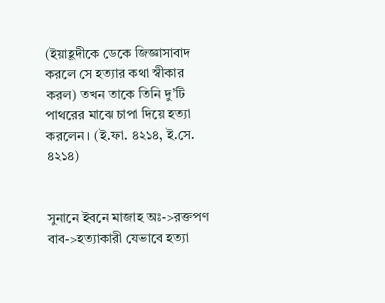(ইয়াহূদীকে ডেকে জিজ্ঞাসাবাদ করলে সে হত্যার কথা স্বীকার করল) তখন তাকে তিনি দু’টি পাথরের মাঝে চাপা দিয়ে হত্যা করলেন। (ই.ফা. ৪২১৪, ই.সে. ৪২১৪)


সুনানে ইবনে মাজাহ অঃ->রক্তপণ বাব->হত্যাকারী যেভাবে হত্যা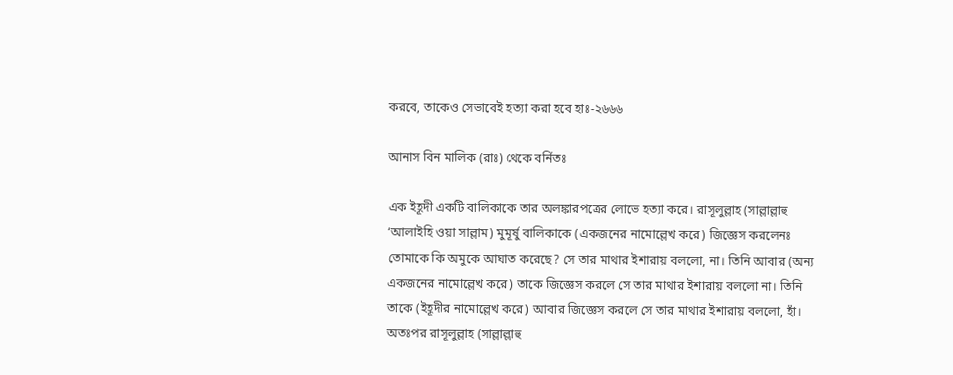করবে, তাকেও সেভাবেই হত্যা করা হবে হাঃ-২৬৬৬

আনাস বিন মালিক (রাঃ) থেকে বর্নিতঃ

এক ইহূদী একটি বালিকাকে তার অলঙ্কারপত্রের লোভে হত্যা করে। রাসূলুল্লাহ (সাল্লাল্লাহু ‘আলাইহি ওয়া সাল্লাম) মুমূর্ষু বালিকাকে (একজনের নামোল্লেখ করে) জিজ্ঞেস করলেনঃ তোমাকে কি অমুকে আঘাত করেছে? সে তার মাথার ইশারায় বললো, না। তিনি আবার (অন্য একজনের নামোল্লেখ করে) তাকে জিজ্ঞেস করলে সে তার মাথার ইশারায় বললো না। তিনি তাকে (ইহূদীর নামোল্লেখ করে) আবার জিজ্ঞেস করলে সে তার মাথার ইশারায় বললো, হাঁ। অতঃপর রাসূলুল্লাহ (সাল্লাল্লাহু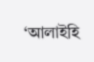‘আলাইহি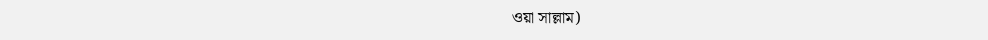ওয়া সাল্লাম)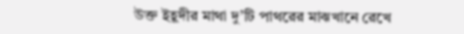উক্ত ইহূদীর মাথা দু’টি পাথরের মাঝখানে রেখে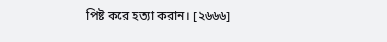পিষ্ট করে হত্যা করান। [২৬৬৬]